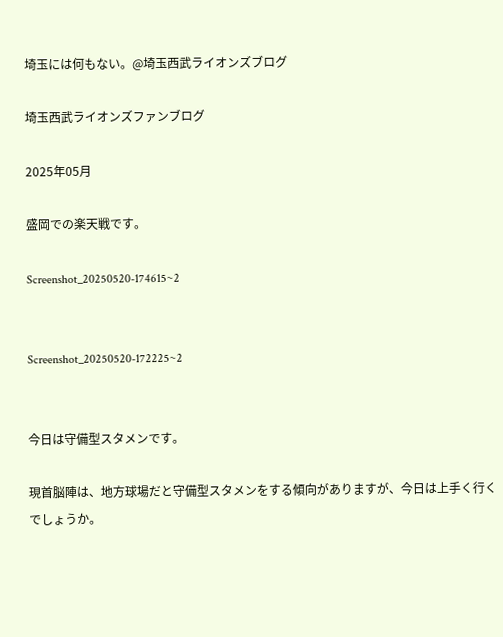埼玉には何もない。@埼玉西武ライオンズブログ

埼玉西武ライオンズファンブログ

2025年05月

盛岡での楽天戦です。

Screenshot_20250520-174615~2


Screenshot_20250520-172225~2


今日は守備型スタメンです。

現首脳陣は、地方球場だと守備型スタメンをする傾向がありますが、今日は上手く行くでしょうか。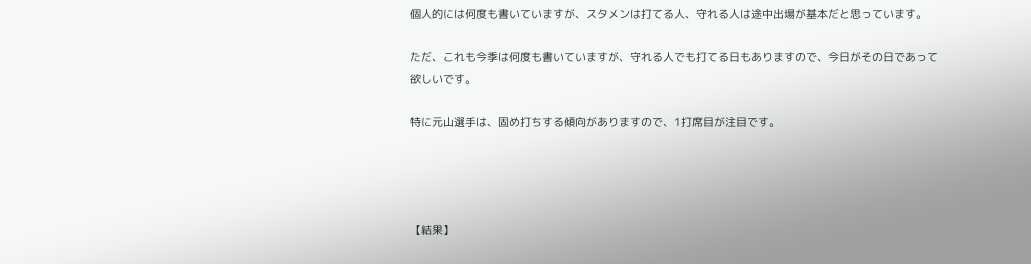個人的には何度も書いていますが、スタメンは打てる人、守れる人は途中出場が基本だと思っています。

ただ、これも今季は何度も書いていますが、守れる人でも打てる日もありますので、今日がその日であって欲しいです。

特に元山選手は、固め打ちする傾向がありますので、1打席目が注目です。




【結果】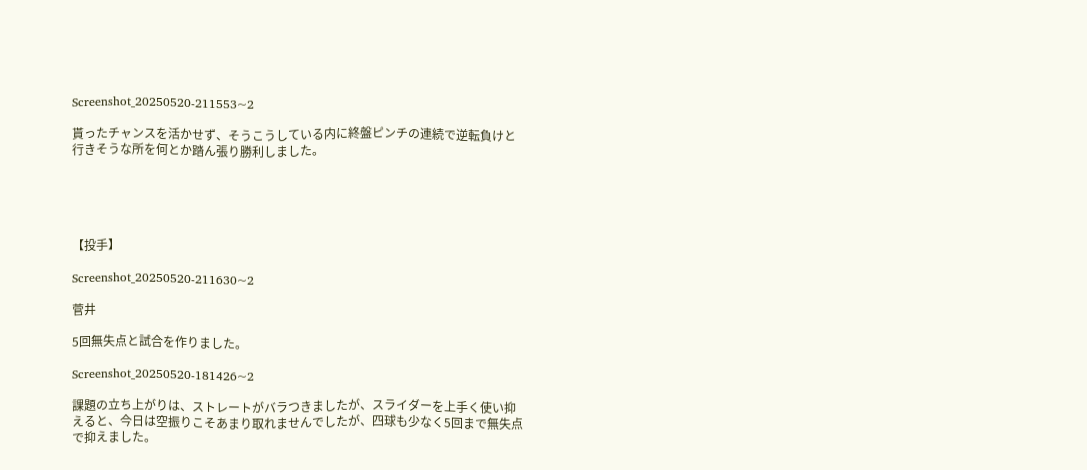Screenshot_20250520-211553~2

貰ったチャンスを活かせず、そうこうしている内に終盤ピンチの連続で逆転負けと行きそうな所を何とか踏ん張り勝利しました。





【投手】

Screenshot_20250520-211630~2

菅井

5回無失点と試合を作りました。

Screenshot_20250520-181426~2

課題の立ち上がりは、ストレートがバラつきましたが、スライダーを上手く使い抑えると、今日は空振りこそあまり取れませんでしたが、四球も少なく5回まで無失点で抑えました。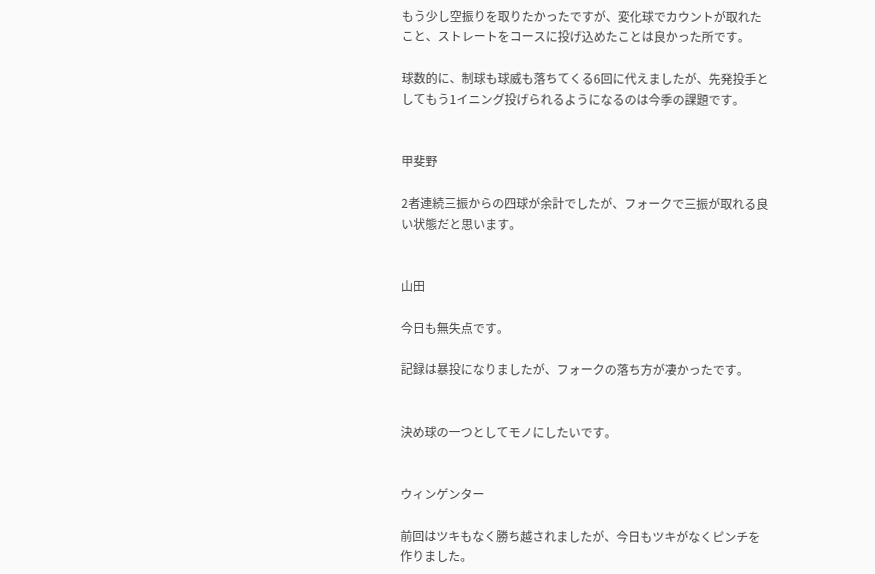もう少し空振りを取りたかったですが、変化球でカウントが取れたこと、ストレートをコースに投げ込めたことは良かった所です。

球数的に、制球も球威も落ちてくる6回に代えましたが、先発投手としてもう1イニング投げられるようになるのは今季の課題です。


甲斐野

2者連続三振からの四球が余計でしたが、フォークで三振が取れる良い状態だと思います。


山田

今日も無失点です。

記録は暴投になりましたが、フォークの落ち方が凄かったです。


決め球の一つとしてモノにしたいです。


ウィンゲンター

前回はツキもなく勝ち越されましたが、今日もツキがなくピンチを作りました。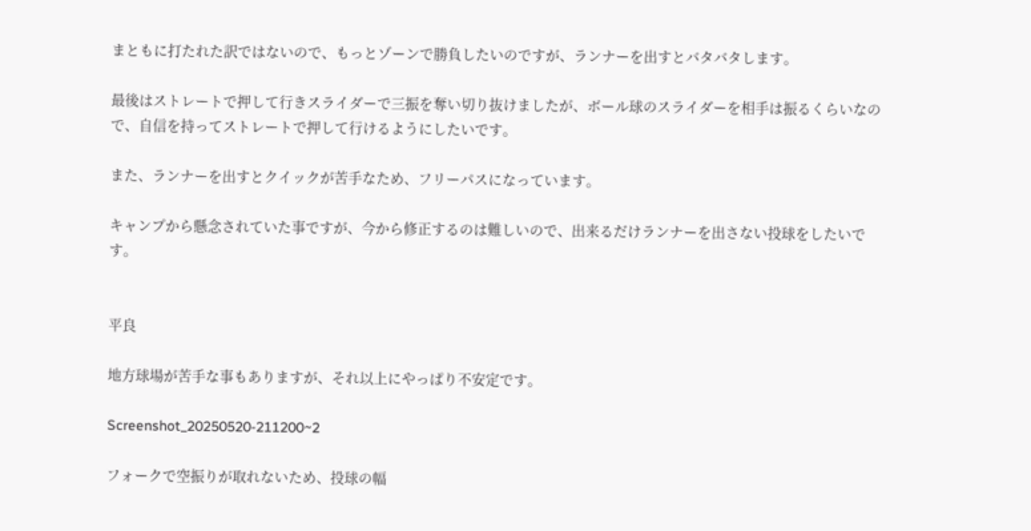まともに打たれた訳ではないので、もっとゾーンで勝負したいのですが、ランナーを出すとバタバタします。

最後はストレートで押して行きスライダーで三振を奪い切り抜けましたが、ボール球のスライダーを相手は振るくらいなので、自信を持ってストレートで押して行けるようにしたいです。

また、ランナーを出すとクイックが苦手なため、フリーパスになっています。

キャンプから懸念されていた事ですが、今から修正するのは難しいので、出来るだけランナーを出さない投球をしたいです。


平良

地方球場が苦手な事もありますが、それ以上にやっぱり不安定です。

Screenshot_20250520-211200~2

フォークで空振りが取れないため、投球の幅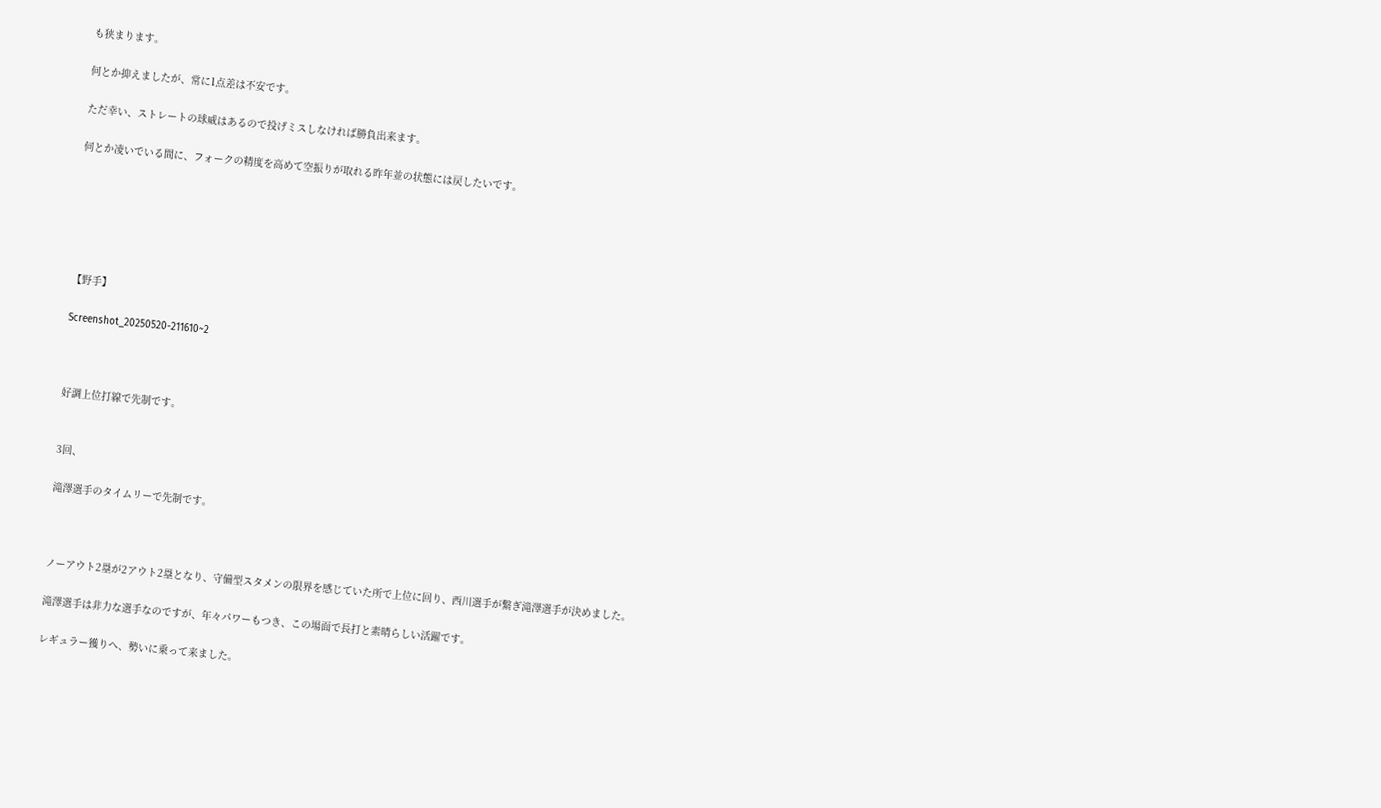も狭まります。

何とか抑えましたが、常に1点差は不安です。

ただ幸い、ストレートの球威はあるので投げミスしなければ勝負出来ます。

何とか凌いでいる間に、フォークの精度を高めて空振りが取れる昨年並の状態には戻したいです。






【野手】

Screenshot_20250520-211610~2



好調上位打線で先制です。


3回、

滝澤選手のタイムリーで先制です。



ノーアウト2塁が2アウト2塁となり、守備型スタメンの限界を感じていた所で上位に回り、西川選手が繋ぎ滝澤選手が決めました。

滝澤選手は非力な選手なのですが、年々パワーもつき、この場面で長打と素晴らしい活躍です。

レギュラー獲りへ、勢いに乗って来ました。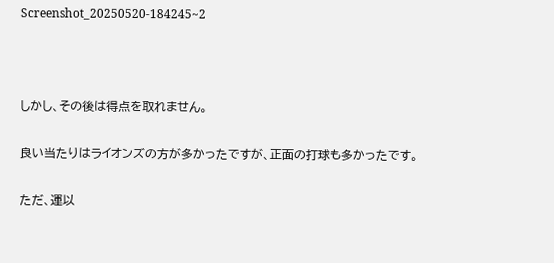Screenshot_20250520-184245~2



しかし、その後は得点を取れません。

良い当たりはライオンズの方が多かったですが、正面の打球も多かったです。

ただ、運以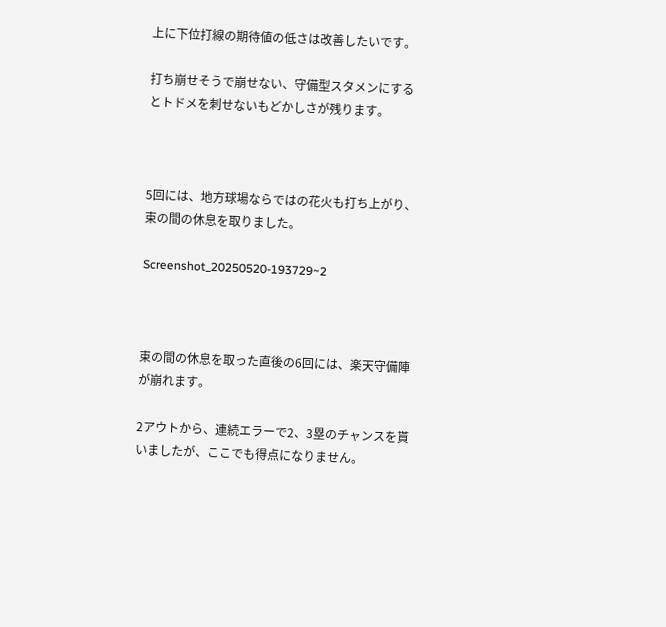上に下位打線の期待値の低さは改善したいです。

打ち崩せそうで崩せない、守備型スタメンにするとトドメを刺せないもどかしさが残ります。



5回には、地方球場ならではの花火も打ち上がり、束の間の休息を取りました。

Screenshot_20250520-193729~2



束の間の休息を取った直後の6回には、楽天守備陣が崩れます。

2アウトから、連続エラーで2、3塁のチャンスを貰いましたが、ここでも得点になりません。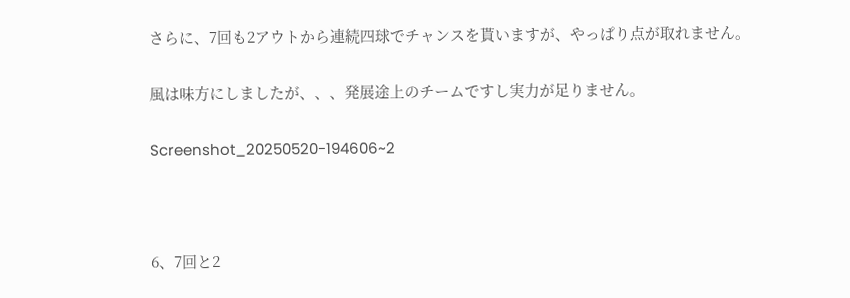さらに、7回も2アウトから連続四球でチャンスを貰いますが、やっぱり点が取れません。

風は味方にしましたが、、、発展途上のチームですし実力が足りません。

Screenshot_20250520-194606~2



6、7回と2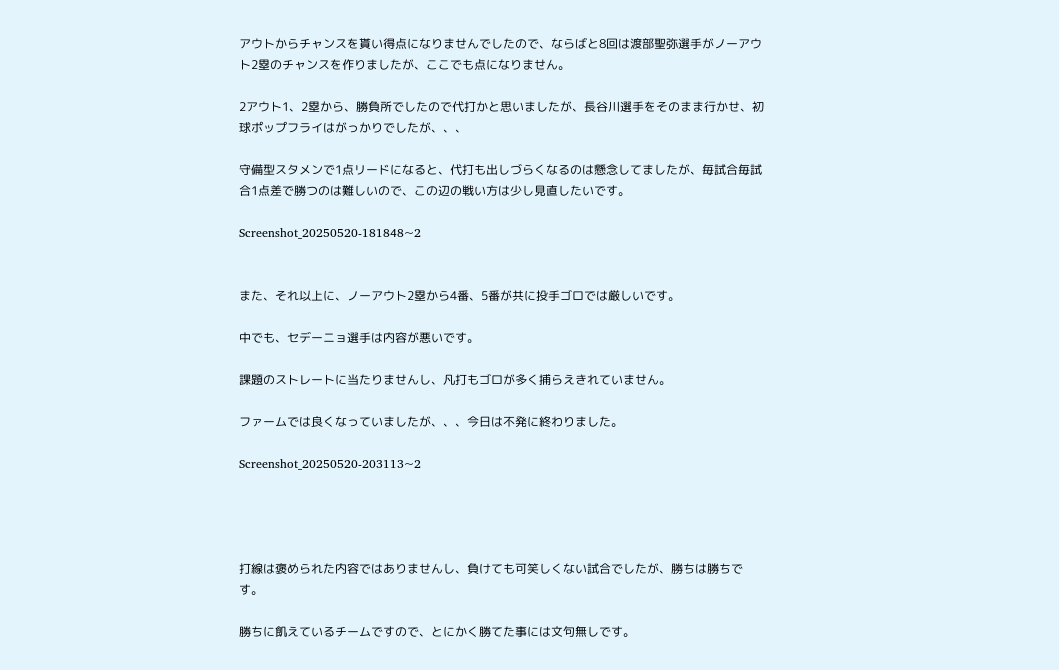アウトからチャンスを貰い得点になりませんでしたので、ならばと8回は渡部聖弥選手がノーアウト2塁のチャンスを作りましたが、ここでも点になりません。

2アウト1、2塁から、勝負所でしたので代打かと思いましたが、長谷川選手をそのまま行かせ、初球ポップフライはがっかりでしたが、、、

守備型スタメンで1点リードになると、代打も出しづらくなるのは懸念してましたが、毎試合毎試合1点差で勝つのは難しいので、この辺の戦い方は少し見直したいです。

Screenshot_20250520-181848~2


また、それ以上に、ノーアウト2塁から4番、5番が共に投手ゴロでは厳しいです。

中でも、セデーニョ選手は内容が悪いです。

課題のストレートに当たりませんし、凡打もゴロが多く捕らえきれていません。

ファームでは良くなっていましたが、、、今日は不発に終わりました。

Screenshot_20250520-203113~2




打線は褒められた内容ではありませんし、負けても可笑しくない試合でしたが、勝ちは勝ちです。

勝ちに飢えているチームですので、とにかく勝てた事には文句無しです。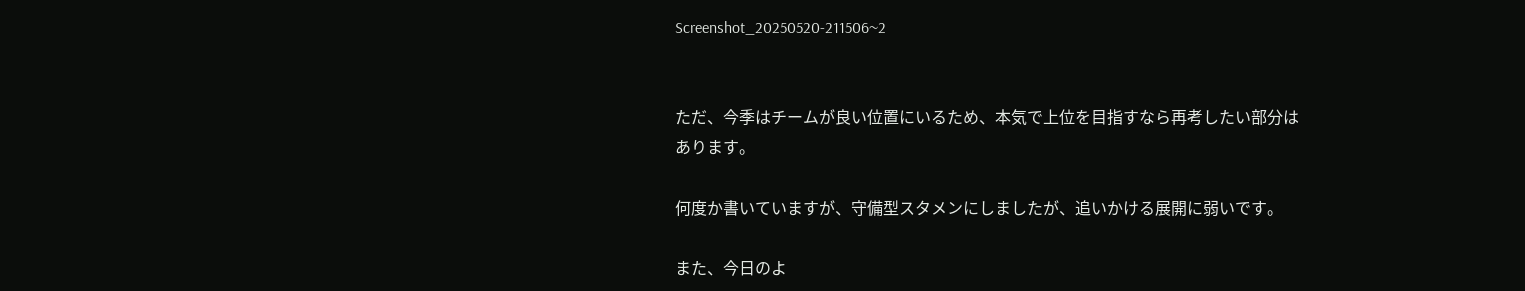Screenshot_20250520-211506~2


ただ、今季はチームが良い位置にいるため、本気で上位を目指すなら再考したい部分はあります。

何度か書いていますが、守備型スタメンにしましたが、追いかける展開に弱いです。

また、今日のよ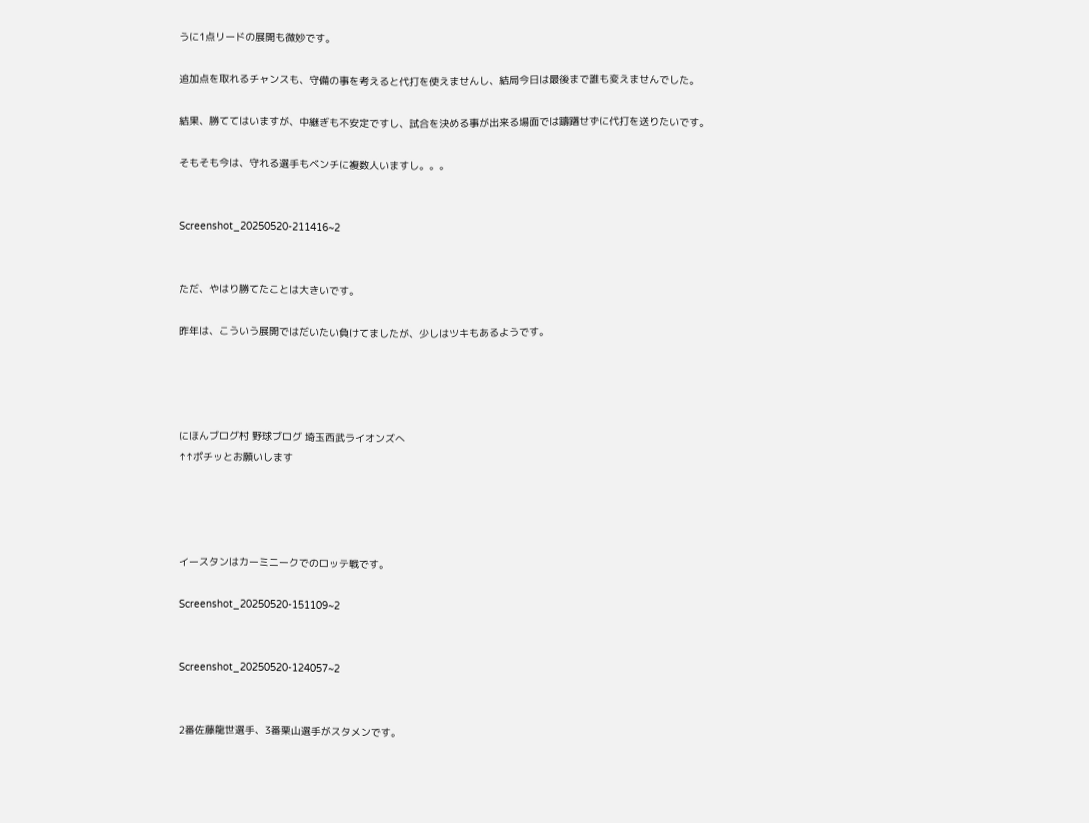うに1点リードの展開も微妙です。

追加点を取れるチャンスも、守備の事を考えると代打を使えませんし、結局今日は最後まで誰も変えませんでした。

結果、勝ててはいますが、中継ぎも不安定ですし、試合を決める事が出来る場面では躊躇せずに代打を送りたいです。

そもそも今は、守れる選手もベンチに複数人いますし。。。


Screenshot_20250520-211416~2


ただ、やはり勝てたことは大きいです。

昨年は、こういう展開ではだいたい負けてましたが、少しはツキもあるようです。




にほんブログ村 野球ブログ 埼玉西武ライオンズへ
↑↑ポチッとお願いします




イースタンはカーミニークでのロッテ戦です。

Screenshot_20250520-151109~2


Screenshot_20250520-124057~2


2番佐藤龍世選手、3番栗山選手がスタメンです。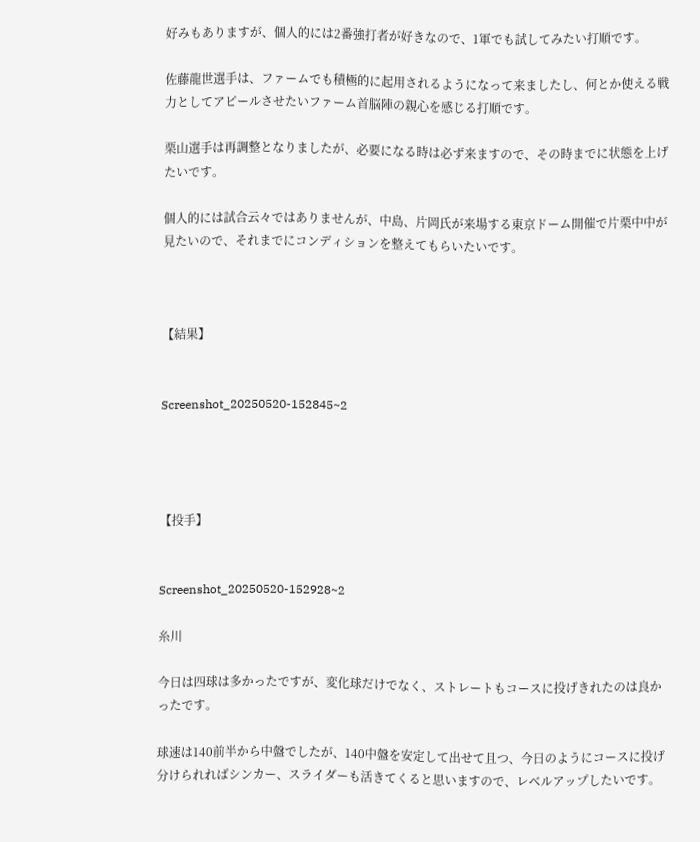好みもありますが、個人的には2番強打者が好きなので、1軍でも試してみたい打順です。

佐藤龍世選手は、ファームでも積極的に起用されるようになって来ましたし、何とか使える戦力としてアピールさせたいファーム首脳陣の親心を感じる打順です。

栗山選手は再調整となりましたが、必要になる時は必ず来ますので、その時までに状態を上げたいです。

個人的には試合云々ではありませんが、中島、片岡氏が来場する東京ドーム開催で片栗中中が見たいので、それまでにコンディションを整えてもらいたいです。



【結果】


Screenshot_20250520-152845~2




【投手】


Screenshot_20250520-152928~2

糸川

今日は四球は多かったですが、変化球だけでなく、ストレートもコースに投げきれたのは良かったです。

球速は140前半から中盤でしたが、140中盤を安定して出せて且つ、今日のようにコースに投げ分けられればシンカー、スライダーも活きてくると思いますので、レベルアップしたいです。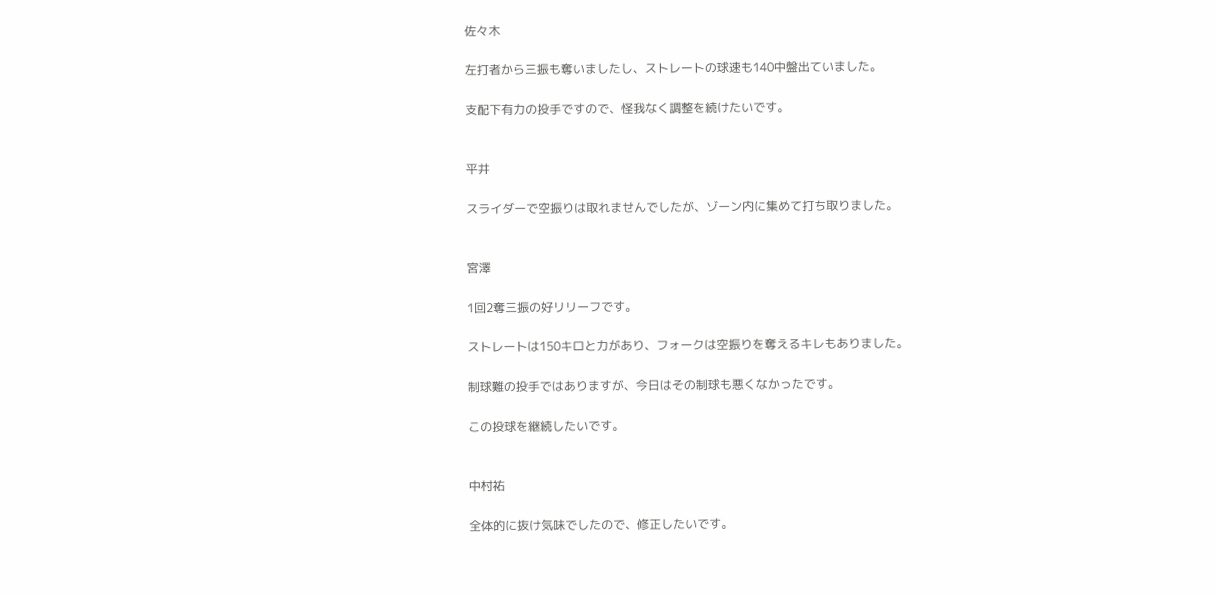佐々木

左打者から三振も奪いましたし、ストレートの球速も140中盤出ていました。

支配下有力の投手ですので、怪我なく調整を続けたいです。


平井

スライダーで空振りは取れませんでしたが、ゾーン内に集めて打ち取りました。


宮澤

1回2奪三振の好リリーフです。

ストレートは150キロと力があり、フォークは空振りを奪えるキレもありました。

制球難の投手ではありますが、今日はその制球も悪くなかったです。

この投球を継続したいです。


中村祐

全体的に抜け気味でしたので、修正したいです。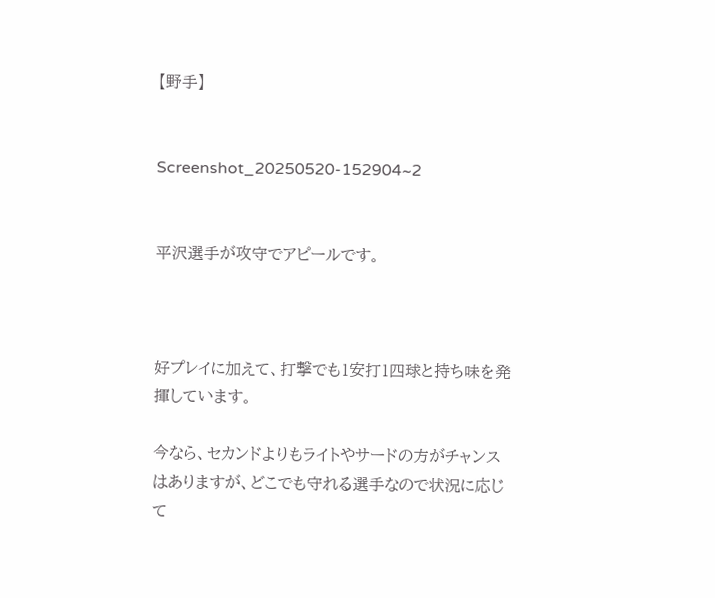【野手】


Screenshot_20250520-152904~2


平沢選手が攻守でアピールです。



好プレイに加えて、打撃でも1安打1四球と持ち味を発揮しています。

今なら、セカンドよりもライトやサードの方がチャンスはありますが、どこでも守れる選手なので状況に応じて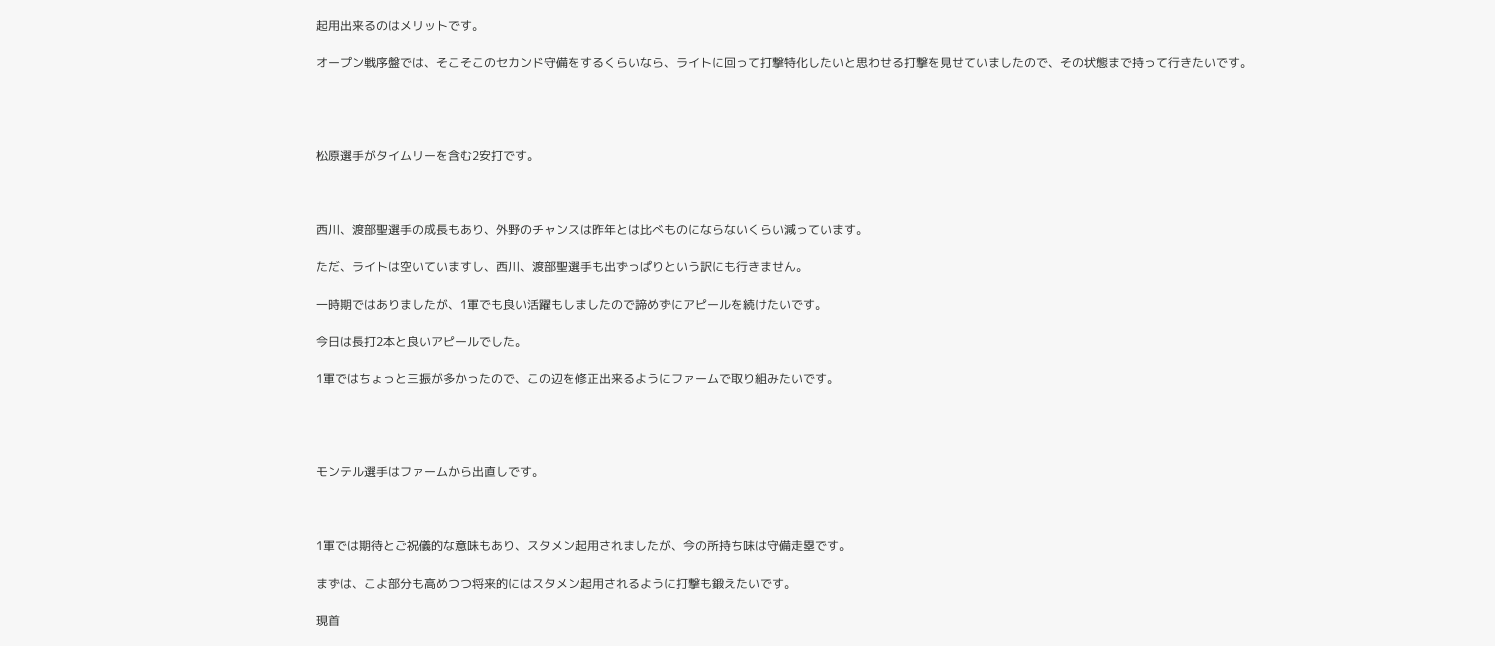起用出来るのはメリットです。

オープン戦序盤では、そこそこのセカンド守備をするくらいなら、ライトに回って打撃特化したいと思わせる打撃を見せていましたので、その状態まで持って行きたいです。




松原選手がタイムリーを含む2安打です。



西川、渡部聖選手の成長もあり、外野のチャンスは昨年とは比べものにならないくらい減っています。

ただ、ライトは空いていますし、西川、渡部聖選手も出ずっぱりという訳にも行きません。

一時期ではありましたが、1軍でも良い活躍もしましたので諦めずにアピールを続けたいです。

今日は長打2本と良いアピールでした。

1軍ではちょっと三振が多かったので、この辺を修正出来るようにファームで取り組みたいです。




モンテル選手はファームから出直しです。



1軍では期待とご祝儀的な意味もあり、スタメン起用されましたが、今の所持ち味は守備走塁です。

まずは、こよ部分も高めつつ将来的にはスタメン起用されるように打撃も鍛えたいです。

現首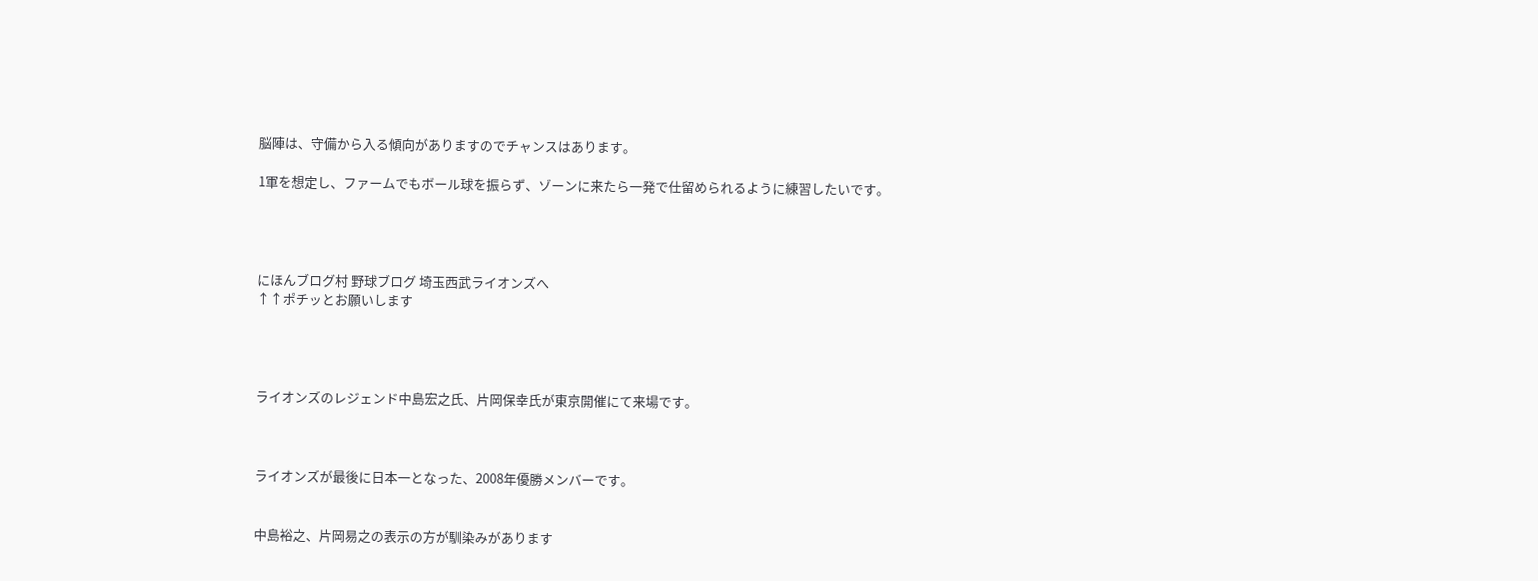脳陣は、守備から入る傾向がありますのでチャンスはあります。

1軍を想定し、ファームでもボール球を振らず、ゾーンに来たら一発で仕留められるように練習したいです。




にほんブログ村 野球ブログ 埼玉西武ライオンズへ
↑↑ポチッとお願いします




ライオンズのレジェンド中島宏之氏、片岡保幸氏が東京開催にて来場です。



ライオンズが最後に日本一となった、2008年優勝メンバーです。


中島裕之、片岡易之の表示の方が馴染みがあります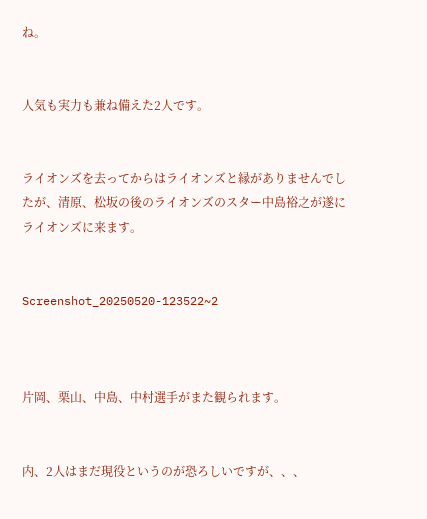ね。


人気も実力も兼ね備えた2人です。


ライオンズを去ってからはライオンズと縁がありませんでしたが、清原、松坂の後のライオンズのスター中島裕之が遂にライオンズに来ます。


Screenshot_20250520-123522~2



片岡、栗山、中島、中村選手がまた観られます。


内、2人はまだ現役というのが恐ろしいですが、、、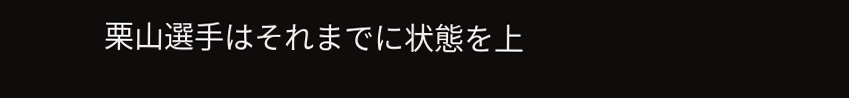栗山選手はそれまでに状態を上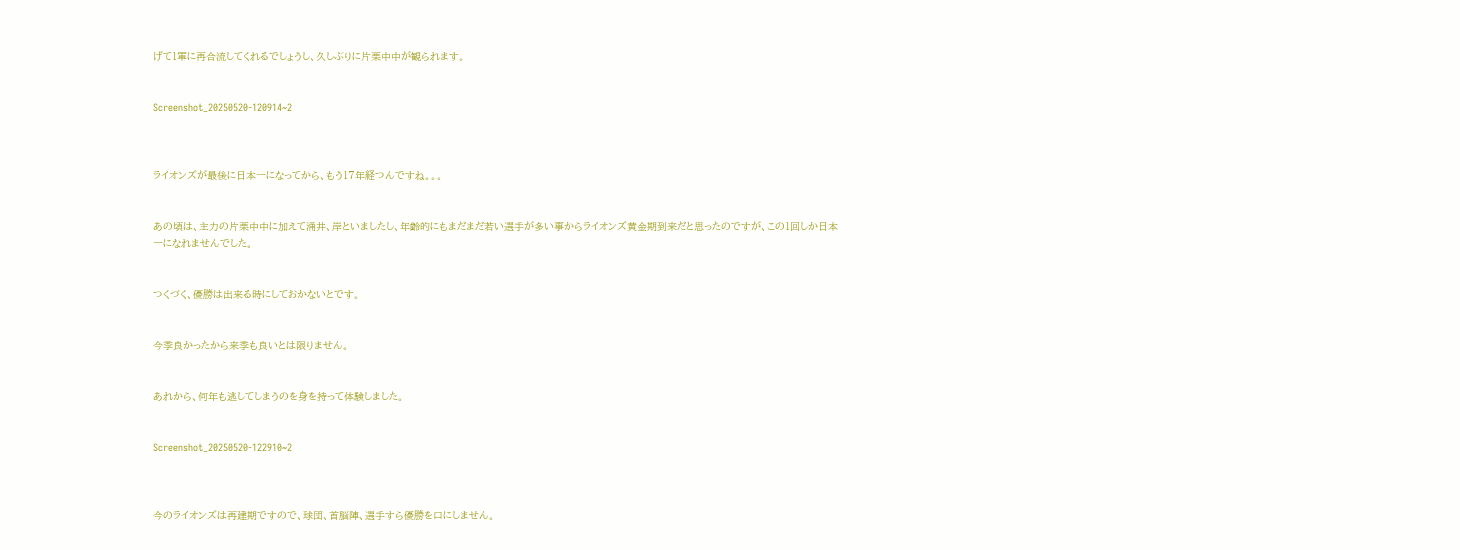げて1軍に再合流してくれるでしょうし、久しぶりに片栗中中が観られます。


Screenshot_20250520-120914~2



ライオンズが最後に日本一になってから、もう17年経つんですね。。。


あの頃は、主力の片栗中中に加えて涌井、岸といましたし、年齢的にもまだまだ若い選手が多い事からライオンズ黄金期到来だと思ったのですが、この1回しか日本一になれませんでした。


つくづく、優勝は出来る時にしておかないとです。


今季良かったから来季も良いとは限りません。


あれから、何年も逃してしまうのを身を持って体験しました。


Screenshot_20250520-122910~2



今のライオンズは再建期ですので、球団、首脳陣、選手すら優勝を口にしません。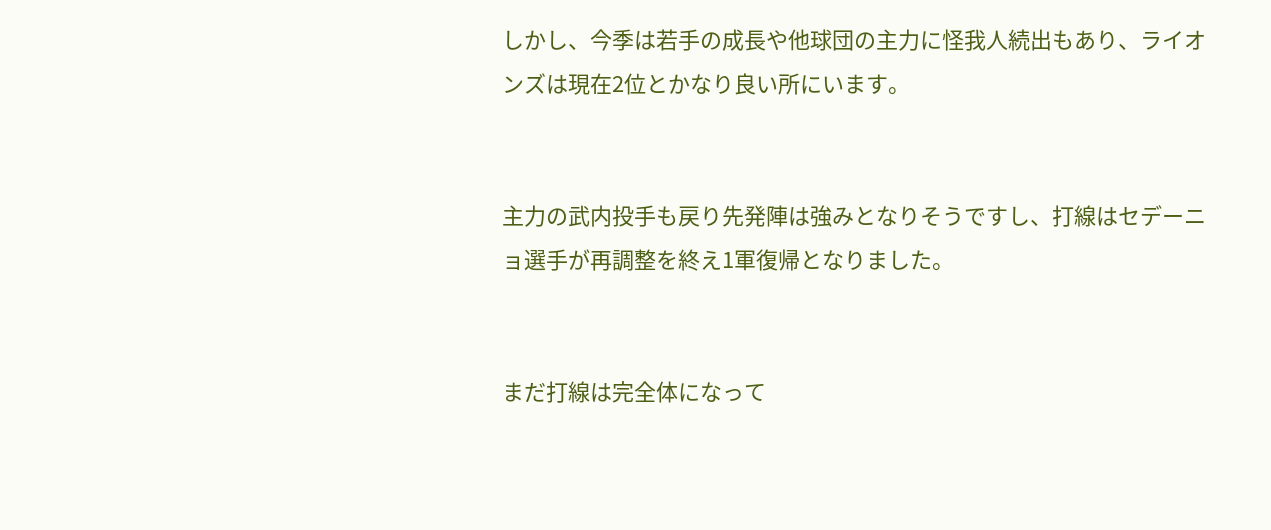しかし、今季は若手の成長や他球団の主力に怪我人続出もあり、ライオンズは現在2位とかなり良い所にいます。


主力の武内投手も戻り先発陣は強みとなりそうですし、打線はセデーニョ選手が再調整を終え1軍復帰となりました。


まだ打線は完全体になって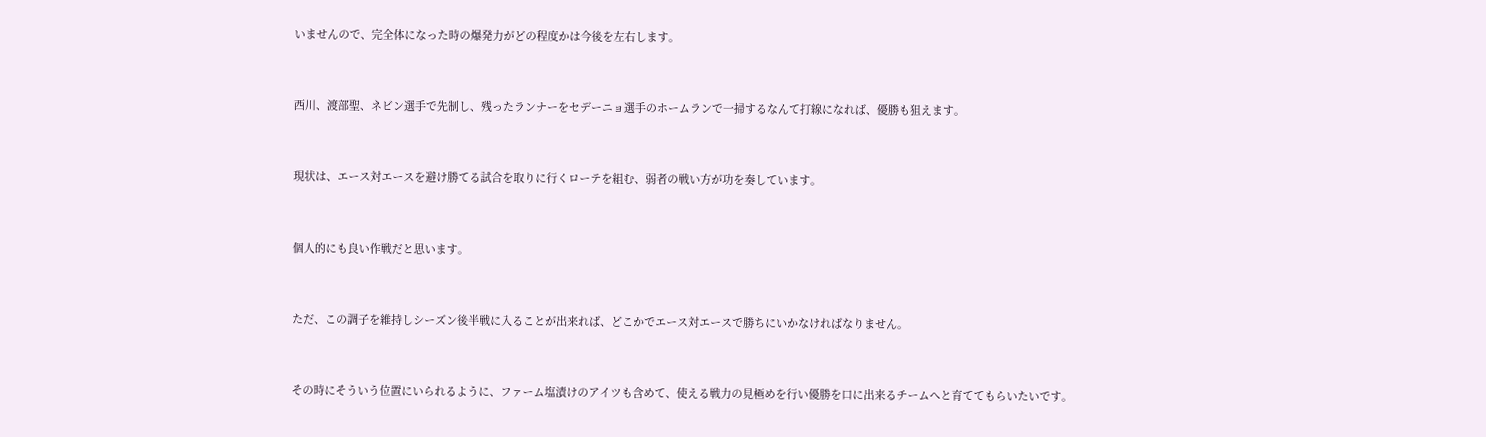いませんので、完全体になった時の爆発力がどの程度かは今後を左右します。


西川、渡部聖、ネビン選手で先制し、残ったランナーをセデーニョ選手のホームランで一掃するなんて打線になれば、優勝も狙えます。


現状は、エース対エースを避け勝てる試合を取りに行くローテを組む、弱者の戦い方が功を奏しています。


個人的にも良い作戦だと思います。


ただ、この調子を維持しシーズン後半戦に入ることが出来れば、どこかでエース対エースで勝ちにいかなければなりません。


その時にそういう位置にいられるように、ファーム塩漬けのアイツも含めて、使える戦力の見極めを行い優勝を口に出来るチームへと育ててもらいたいです。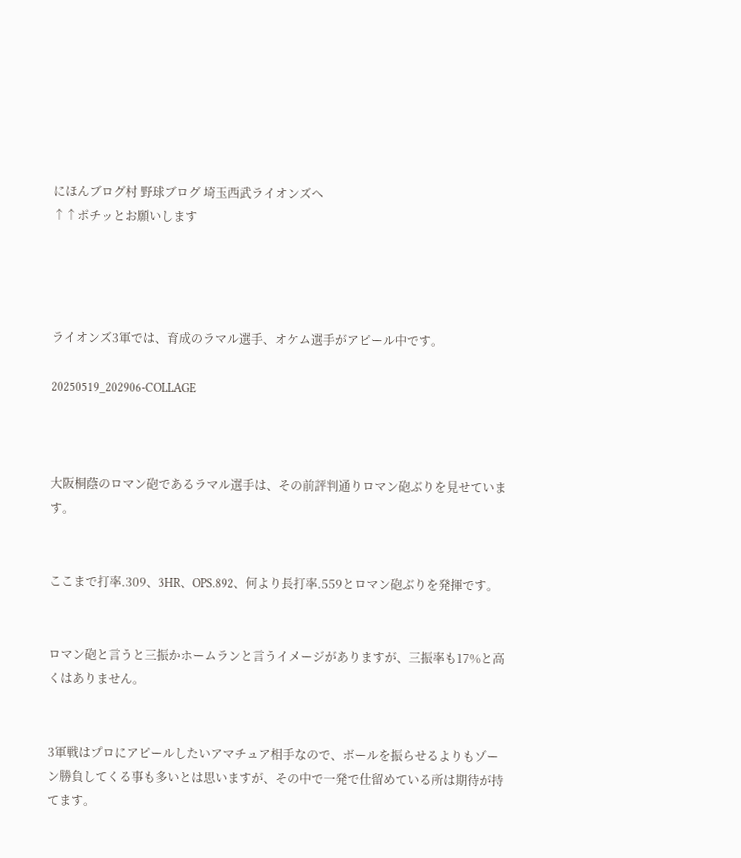にほんブログ村 野球ブログ 埼玉西武ライオンズへ
↑↑ポチッとお願いします




ライオンズ3軍では、育成のラマル選手、オケム選手がアピール中です。

20250519_202906-COLLAGE



大阪桐蔭のロマン砲であるラマル選手は、その前評判通りロマン砲ぶりを見せています。


ここまで打率.309、3HR、OPS.892、何より長打率.559とロマン砲ぶりを発揮です。


ロマン砲と言うと三振かホームランと言うイメージがありますが、三振率も17%と高くはありません。


3軍戦はプロにアピールしたいアマチュア相手なので、ボールを振らせるよりもゾーン勝負してくる事も多いとは思いますが、その中で一発で仕留めている所は期待が持てます。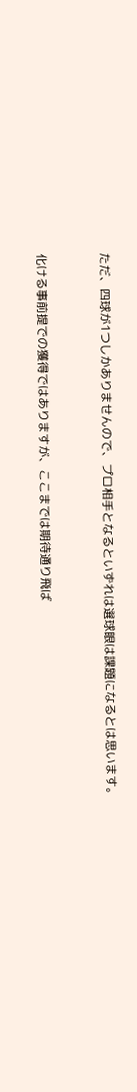ただ、四球が1つしかありませんので、プロ相手となるといずれは選球眼は課題になるとは思います。


化ける事前提での獲得ではありますが、ここまでは期待通り飛ば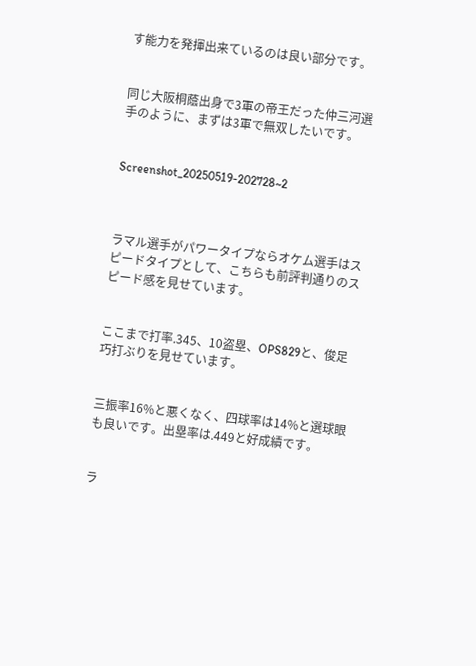す能力を発揮出来ているのは良い部分です。


同じ大阪桐蔭出身で3軍の帝王だった仲三河選手のように、まずは3軍で無双したいです。


Screenshot_20250519-202728~2



ラマル選手がパワータイプならオケム選手はスピードタイプとして、こちらも前評判通りのスピード感を見せています。


ここまで打率.345、10盗塁、OPS829と、俊足巧打ぶりを見せています。


三振率16%と悪くなく、四球率は14%と選球眼も良いです。出塁率は.449と好成績です。


ラ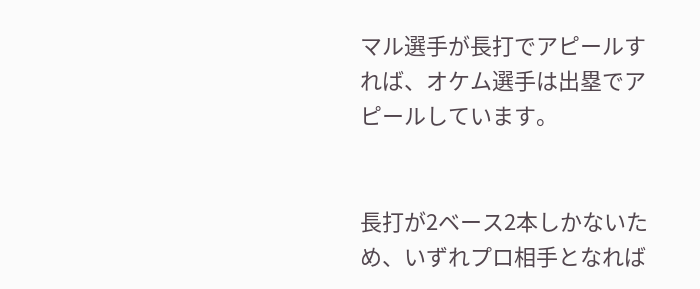マル選手が長打でアピールすれば、オケム選手は出塁でアピールしています。


長打が2ベース2本しかないため、いずれプロ相手となれば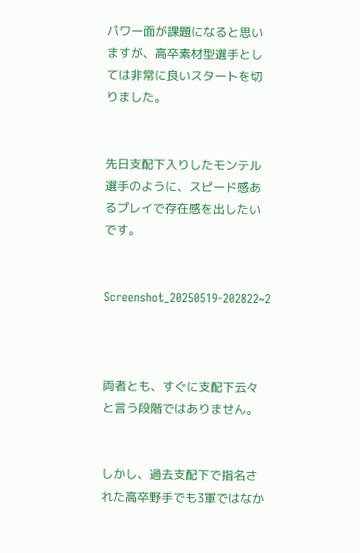パワー面が課題になると思いますが、高卒素材型選手としては非常に良いスタートを切りました。


先日支配下入りしたモンテル選手のように、スピード感あるプレイで存在感を出したいです。


Screenshot_20250519-202822~2



両者とも、すぐに支配下云々と言う段階ではありません。


しかし、過去支配下で指名された高卒野手でも3軍ではなか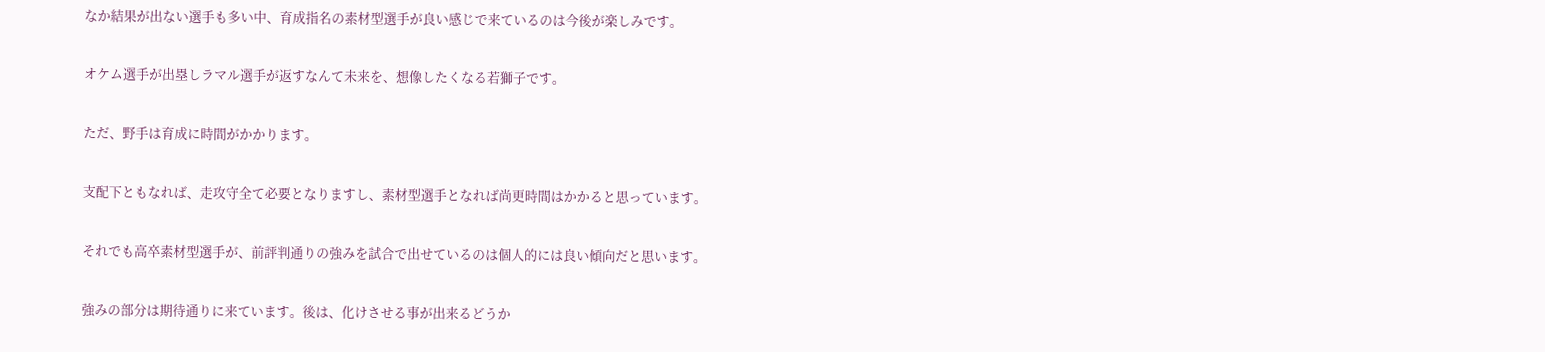なか結果が出ない選手も多い中、育成指名の素材型選手が良い感じで来ているのは今後が楽しみです。


オケム選手が出塁しラマル選手が返すなんて未来を、想像したくなる若獅子です。


ただ、野手は育成に時間がかかります。


支配下ともなれば、走攻守全て必要となりますし、素材型選手となれば尚更時間はかかると思っています。


それでも高卒素材型選手が、前評判通りの強みを試合で出せているのは個人的には良い傾向だと思います。


強みの部分は期待通りに来ています。後は、化けさせる事が出来るどうか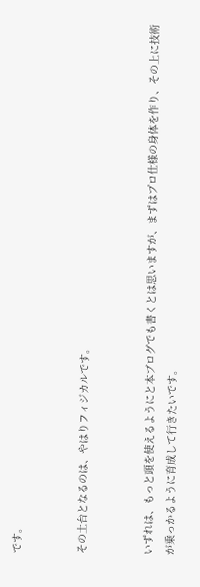です。


その土台となるのは、やはりフィジカルです。


いずれは、もっと頭を使えるようにと本ブログでも書くとは思いますが、まずはプロ仕様の身体を作り、その上に技術が乗っかるように育成して行きたいです。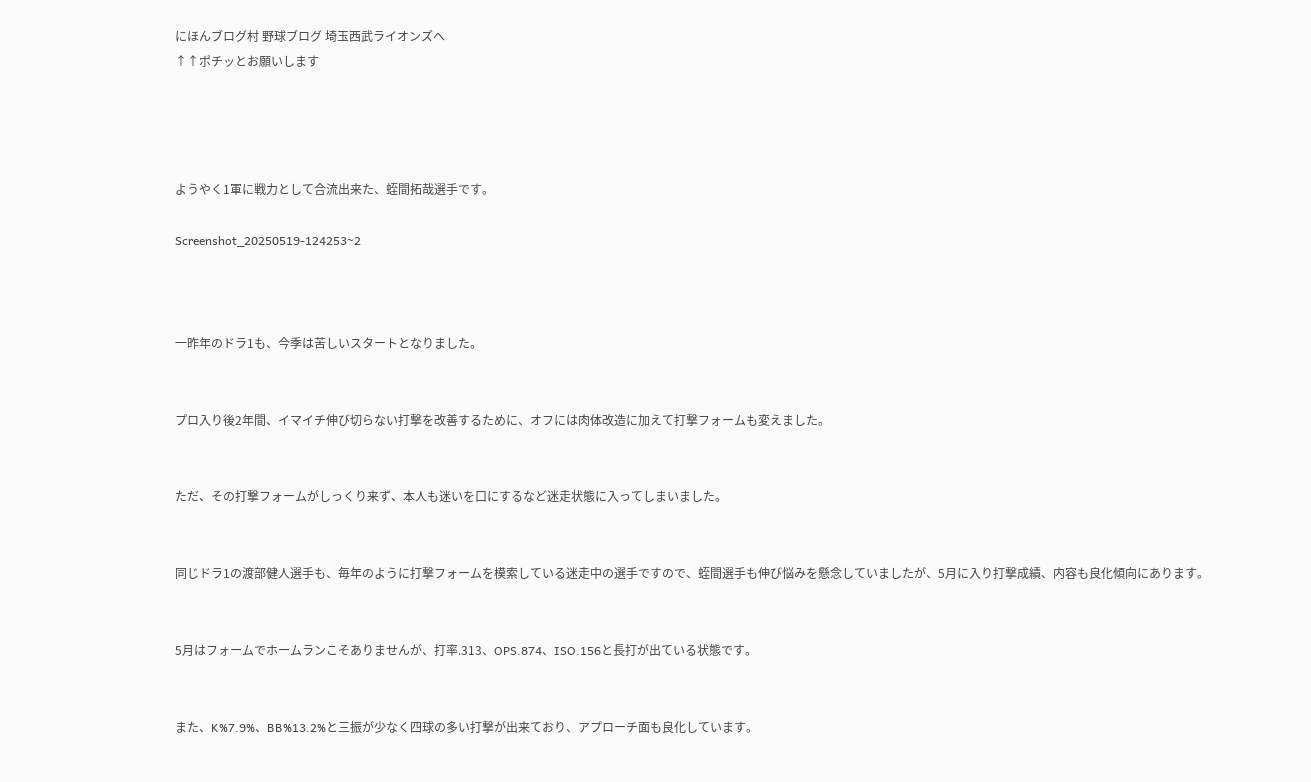にほんブログ村 野球ブログ 埼玉西武ライオンズへ
↑↑ポチッとお願いします




ようやく1軍に戦力として合流出来た、蛭間拓哉選手です。

Screenshot_20250519-124253~2



一昨年のドラ1も、今季は苦しいスタートとなりました。


プロ入り後2年間、イマイチ伸び切らない打撃を改善するために、オフには肉体改造に加えて打撃フォームも変えました。


ただ、その打撃フォームがしっくり来ず、本人も迷いを口にするなど迷走状態に入ってしまいました。


同じドラ1の渡部健人選手も、毎年のように打撃フォームを模索している迷走中の選手ですので、蛭間選手も伸び悩みを懸念していましたが、5月に入り打撃成績、内容も良化傾向にあります。


5月はフォームでホームランこそありませんが、打率.313、OPS.874、ISO.156と長打が出ている状態です。


また、K%7.9%、BB%13.2%と三振が少なく四球の多い打撃が出来ており、アプローチ面も良化しています。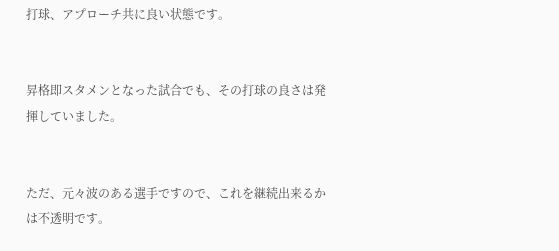打球、アプローチ共に良い状態です。


昇格即スタメンとなった試合でも、その打球の良さは発揮していました。


ただ、元々波のある選手ですので、これを継続出来るかは不透明です。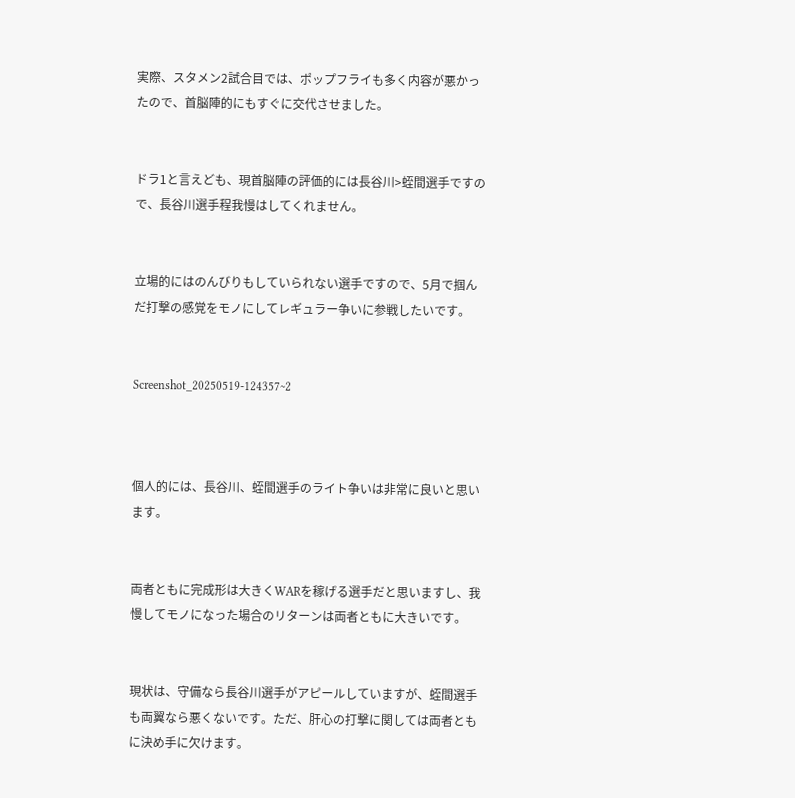実際、スタメン2試合目では、ポップフライも多く内容が悪かったので、首脳陣的にもすぐに交代させました。


ドラ1と言えども、現首脳陣の評価的には長谷川>蛭間選手ですので、長谷川選手程我慢はしてくれません。


立場的にはのんびりもしていられない選手ですので、5月で掴んだ打撃の感覚をモノにしてレギュラー争いに参戦したいです。


Screenshot_20250519-124357~2



個人的には、長谷川、蛭間選手のライト争いは非常に良いと思います。


両者ともに完成形は大きくWARを稼げる選手だと思いますし、我慢してモノになった場合のリターンは両者ともに大きいです。


現状は、守備なら長谷川選手がアピールしていますが、蛭間選手も両翼なら悪くないです。ただ、肝心の打撃に関しては両者ともに決め手に欠けます。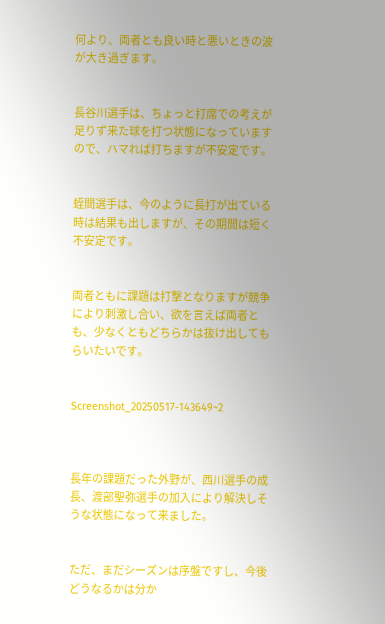何より、両者とも良い時と悪いときの波が大き過ぎます。


長谷川選手は、ちょっと打席での考えが足りず来た球を打つ状態になっていますので、ハマれば打ちますが不安定です。


蛭間選手は、今のように長打が出ている時は結果も出しますが、その期間は短く不安定です。


両者ともに課題は打撃となりますが競争により刺激し合い、欲を言えば両者とも、少なくともどちらかは抜け出してもらいたいです。


Screenshot_20250517-143649~2



長年の課題だった外野が、西川選手の成長、渡部聖弥選手の加入により解決しそうな状態になって来ました。


ただ、まだシーズンは序盤ですし、今後どうなるかは分か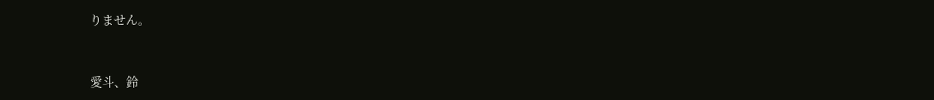りません。


愛斗、鈴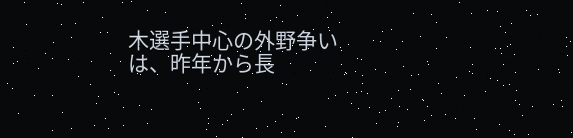木選手中心の外野争いは、昨年から長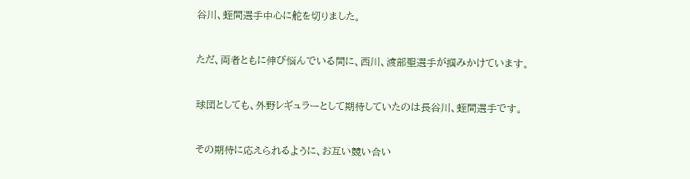谷川、蛭間選手中心に舵を切りました。


ただ、両者ともに伸び悩んでいる間に、西川、渡部聖選手が掴みかけています。


球団としても、外野レギュラーとして期待していたのは長谷川、蛭間選手です。


その期待に応えられるように、お互い競い合い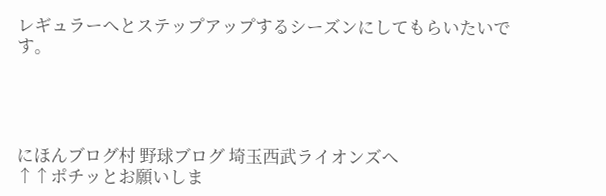レギュラーへとステップアップするシーズンにしてもらいたいです。




にほんブログ村 野球ブログ 埼玉西武ライオンズへ
↑↑ポチッとお願いしま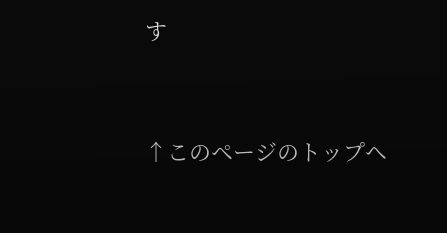す




↑このページのトップヘ